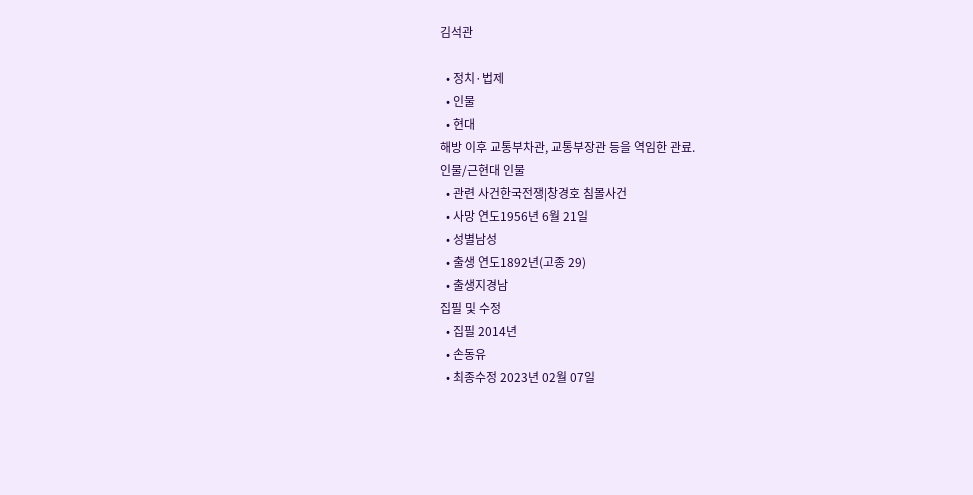김석관

  • 정치·법제
  • 인물
  • 현대
해방 이후 교통부차관, 교통부장관 등을 역임한 관료.
인물/근현대 인물
  • 관련 사건한국전쟁|창경호 침몰사건
  • 사망 연도1956년 6월 21일
  • 성별남성
  • 출생 연도1892년(고종 29)
  • 출생지경남
집필 및 수정
  • 집필 2014년
  • 손동유
  • 최종수정 2023년 02월 07일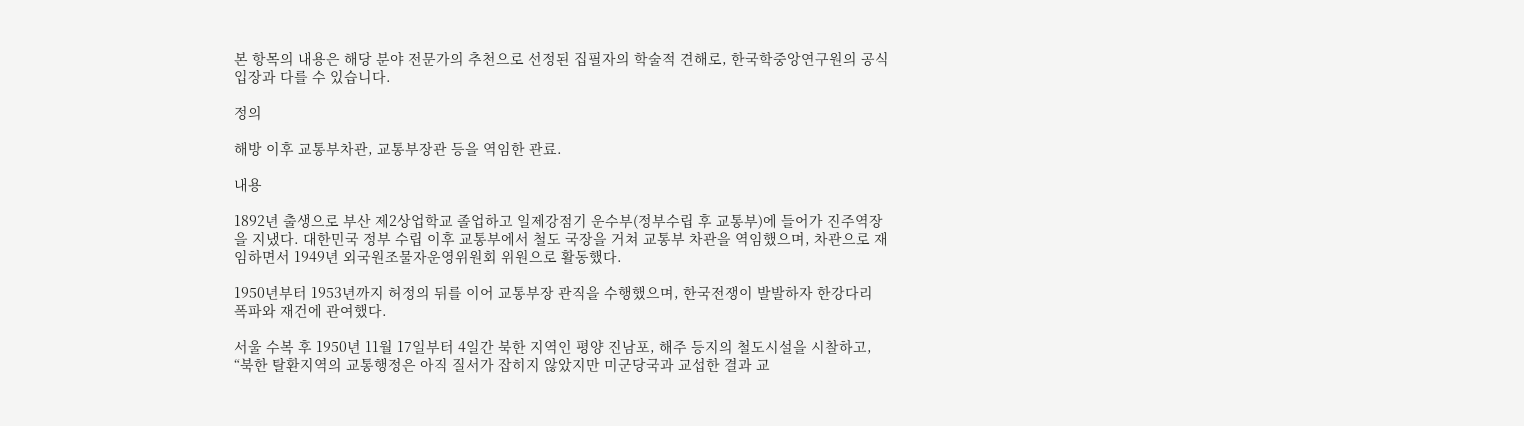본 항목의 내용은 해당 분야 전문가의 추천으로 선정된 집필자의 학술적 견해로, 한국학중앙연구원의 공식 입장과 다를 수 있습니다.

정의

해방 이후 교통부차관, 교통부장관 등을 역임한 관료.

내용

1892년 출생으로 부산 제2상업학교 졸업하고 일제강점기 운수부(정부수립 후 교통부)에 들어가 진주역장을 지냈다. 대한민국 정부 수립 이후 교통부에서 철도 국장을 거쳐 교통부 차관을 역임했으며, 차관으로 재임하면서 1949년 외국원조물자운영위원회 위원으로 활동했다.

1950년부터 1953년까지 허정의 뒤를 이어 교통부장 관직을 수행했으며, 한국전쟁이 발발하자 한강다리 폭파와 재건에 관여했다.

서울 수복 후 1950년 11월 17일부터 4일간 북한 지역인 평양 진남포, 해주 등지의 철도시설을 시찰하고, “북한 탈환지역의 교통행정은 아직 질서가 잡히지 않았지만 미군당국과 교섭한 결과 교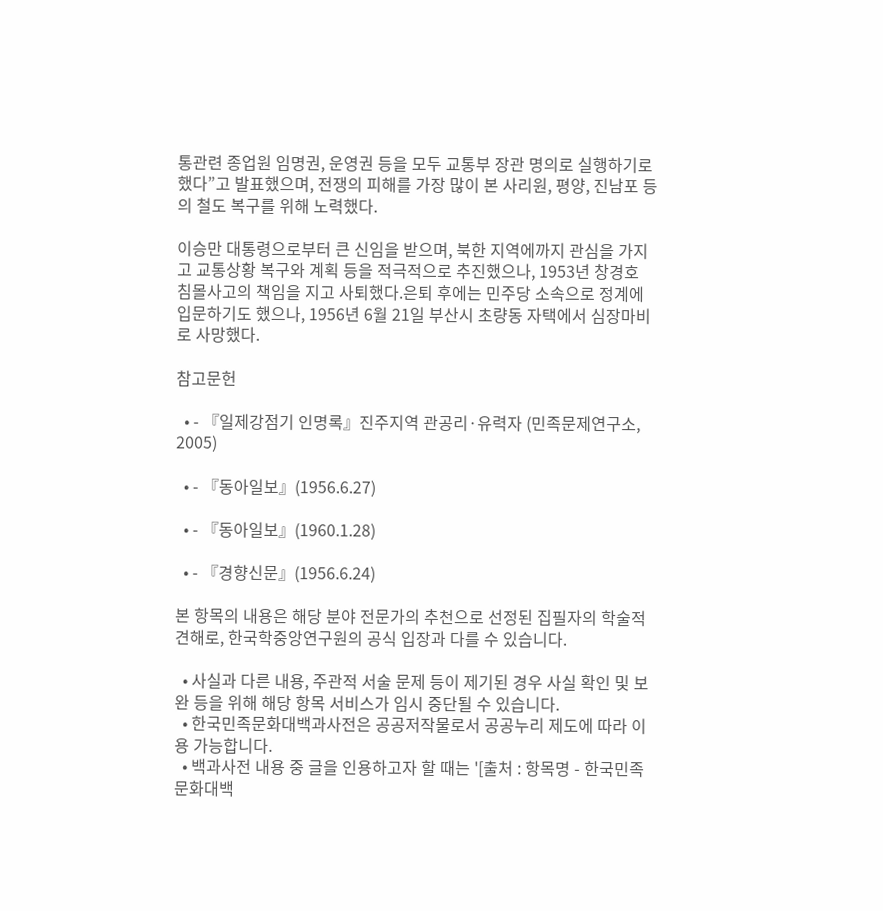통관련 종업원 임명권, 운영권 등을 모두 교통부 장관 명의로 실행하기로 했다”고 발표했으며, 전쟁의 피해를 가장 많이 본 사리원, 평양, 진남포 등의 철도 복구를 위해 노력했다.

이승만 대통령으로부터 큰 신임을 받으며, 북한 지역에까지 관심을 가지고 교통상황 복구와 계획 등을 적극적으로 추진했으나, 1953년 창경호 침몰사고의 책임을 지고 사퇴했다.은퇴 후에는 민주당 소속으로 정계에 입문하기도 했으나, 1956년 6월 21일 부산시 초량동 자택에서 심장마비로 사망했다.

참고문헌

  • - 『일제강점기 인명록』진주지역 관공리·유력자 (민족문제연구소, 2005)

  • - 『동아일보』(1956.6.27)

  • - 『동아일보』(1960.1.28)

  • - 『경향신문』(1956.6.24)

본 항목의 내용은 해당 분야 전문가의 추천으로 선정된 집필자의 학술적 견해로, 한국학중앙연구원의 공식 입장과 다를 수 있습니다.

  • 사실과 다른 내용, 주관적 서술 문제 등이 제기된 경우 사실 확인 및 보완 등을 위해 해당 항목 서비스가 임시 중단될 수 있습니다.
  • 한국민족문화대백과사전은 공공저작물로서 공공누리 제도에 따라 이용 가능합니다.
  • 백과사전 내용 중 글을 인용하고자 할 때는 '[출처 : 항목명 - 한국민족문화대백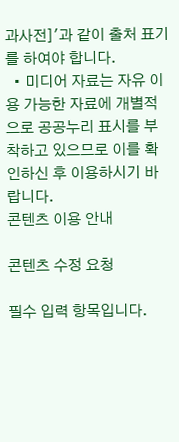과사전]'과 같이 출처 표기를 하여야 합니다.
  • 미디어 자료는 자유 이용 가능한 자료에 개별적으로 공공누리 표시를 부착하고 있으므로 이를 확인하신 후 이용하시기 바랍니다.
콘텐츠 이용 안내

콘텐츠 수정 요청

필수 입력 항목입니다.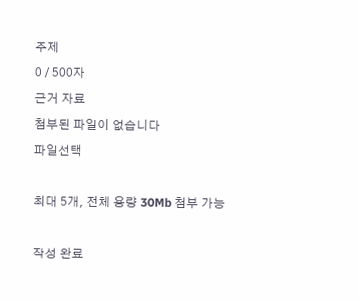주제
0 / 500자
근거 자료
첨부된 파일이 없습니다
파일선택

최대 5개, 전체 용량 30Mb 첨부 가능

작성 완료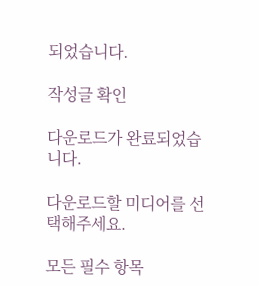되었습니다.

작성글 확인

다운로드가 완료되었습니다.

다운로드할 미디어를 선택해주세요.

모든 필수 항목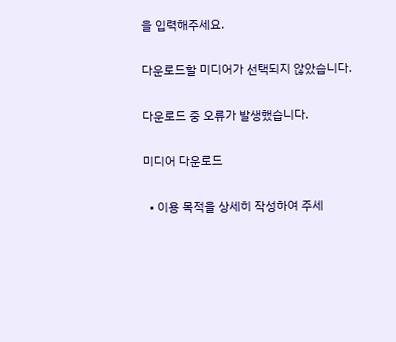을 입력해주세요.

다운로드할 미디어가 선택되지 않았습니다.

다운로드 중 오류가 발생했습니다.

미디어 다운로드

  • 이용 목적을 상세히 작성하여 주세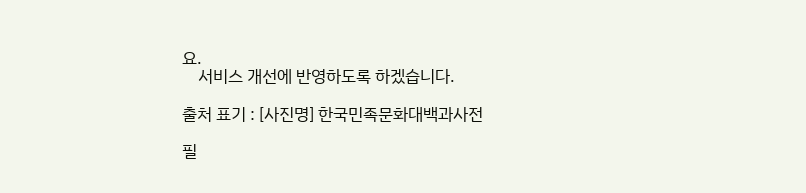요.
    서비스 개선에 반영하도록 하겠습니다.

출처 표기 : [사진명] 한국민족문화대백과사전

필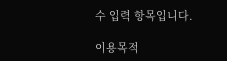수 입력 항목입니다.

이용목적